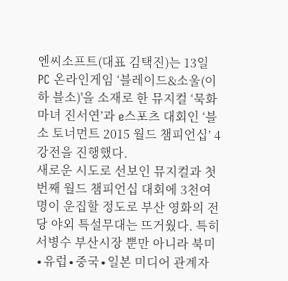엔씨소프트(대표 김택진)는 13일 PC 온라인게임 ‘블레이드&소울(이하 블소)'을 소재로 한 뮤지컬 ‘묵화마녀 진서연’과 e스포츠 대회인 ‘블소 토너먼트 2015 월드 챔피언십’ 4강전을 진행했다.
새로운 시도로 선보인 뮤지컬과 첫 번째 월드 챔피언십 대회에 3천여 명이 운집할 정도로 부산 영화의 전당 야외 특설무대는 뜨거웠다. 특히 서병수 부산시장 뿐만 아니라 북미∙유럽∙중국∙일본 미디어 관계자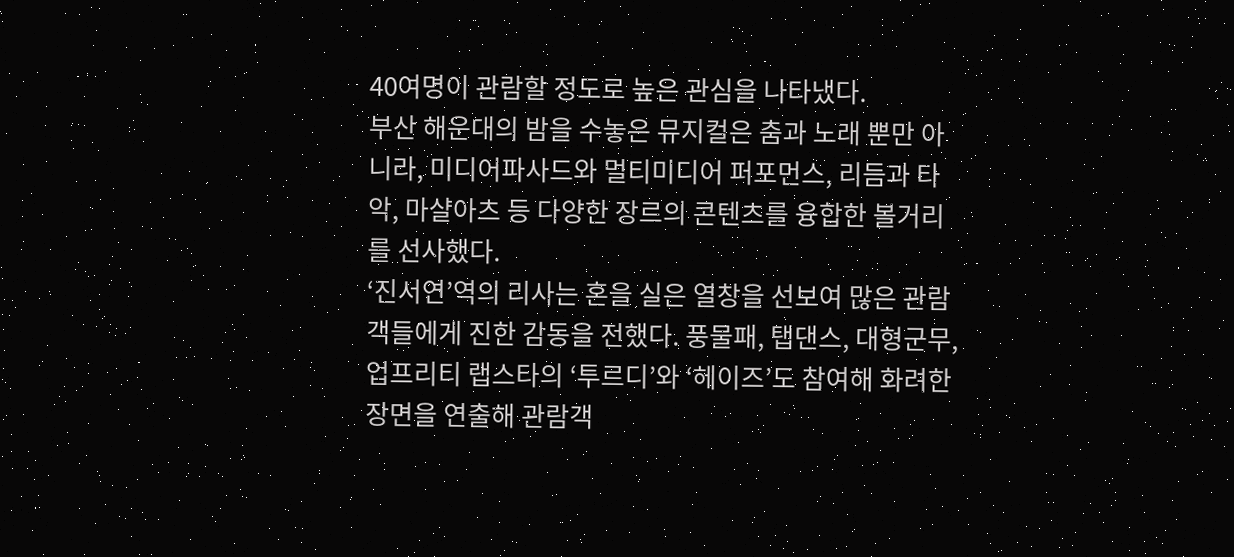40여명이 관람할 정도로 높은 관심을 나타냈다.
부산 해운대의 밤을 수놓은 뮤지컬은 춤과 노래 뿐만 아니라, 미디어파사드와 멀티미디어 퍼포먼스, 리듬과 타악, 마샬아츠 등 다양한 장르의 콘텐츠를 융합한 볼거리를 선사했다.
‘진서연’역의 리사는 혼을 실은 열창을 선보여 많은 관람객들에게 진한 감동을 전했다. 풍물패, 탭댄스, 대형군무, 업프리티 랩스타의 ‘투르디’와 ‘헤이즈’도 참여해 화려한 장면을 연출해 관람객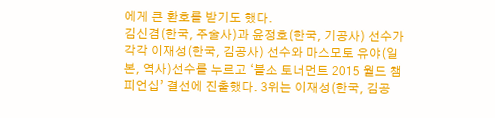에게 큰 환호를 받기도 했다.
김신겸(한국, 주술사)과 윤정호(한국, 기공사) 선수가 각각 이재성(한국, 김공사) 선수와 마스모토 유야(일본, 역사)선수를 누르고 ‘블소 토너먼트 2015 월드 챔피언십’ 결선에 진출했다. 3위는 이재성(한국, 김공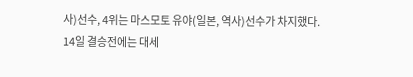사)선수, 4위는 마스모토 유야(일본, 역사)선수가 차지했다.
14일 결승전에는 대세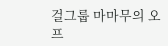걸그룹 마마무의 오프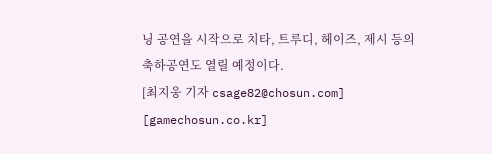닝 공연을 시작으로 치타, 트루디, 헤이즈, 제시 등의 축하공연도 열릴 예정이다.
[최지웅 기자 csage82@chosun.com] [gamechosun.co.kr]